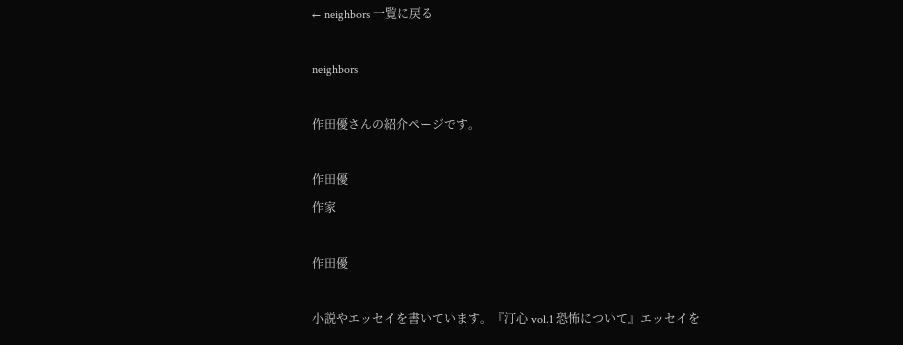← neighbors 一覧に戻る

neighbors

作田優さんの紹介ページです。

作田優
作家

作田優

小説やエッセイを書いています。『汀心 vol.1 恐怖について』エッセイを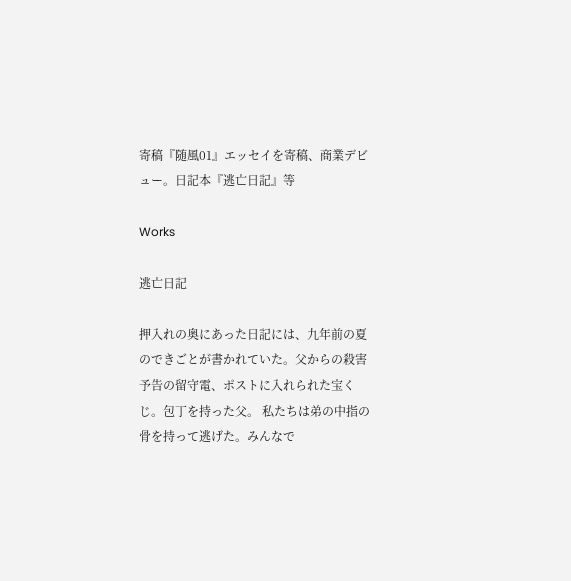寄稿『随風01』エッセイを寄稿、商業デビュー。日記本『逃亡日記』等

Works

逃亡日記

押入れの奥にあった日記には、九年前の夏のできごとが書かれていた。父からの殺害予告の留守電、ポストに入れられた宝くじ。包丁を持った父。 私たちは弟の中指の骨を持って逃げた。みんなで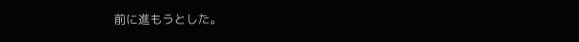前に進もうとした。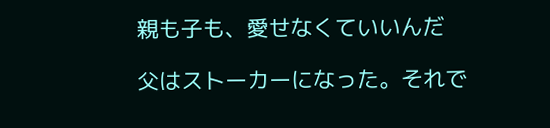親も子も、愛せなくていいんだ

父はストーカーになった。それで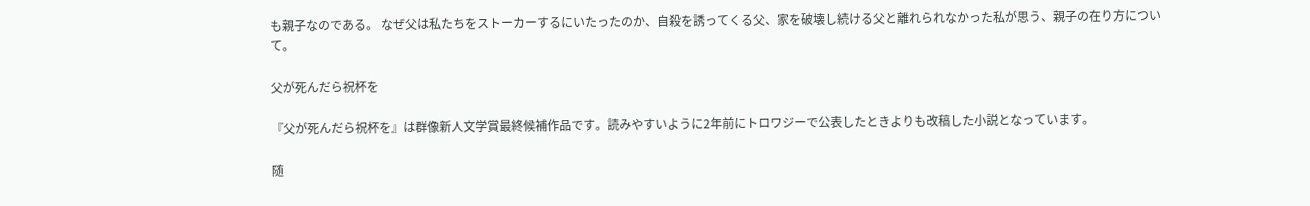も親子なのである。 なぜ父は私たちをストーカーするにいたったのか、自殺を誘ってくる父、家を破壊し続ける父と離れられなかった私が思う、親子の在り方について。

父が死んだら祝杯を

『父が死んだら祝杯を』は群像新人文学賞最終候補作品です。読みやすいように2年前にトロワジーで公表したときよりも改稿した小説となっています。

随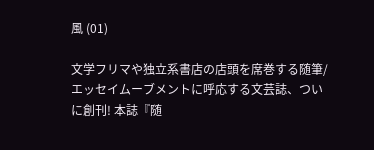風 (01)

文学フリマや独立系書店の店頭を席巻する随筆/エッセイムーブメントに呼応する文芸誌、ついに創刊! 本誌『随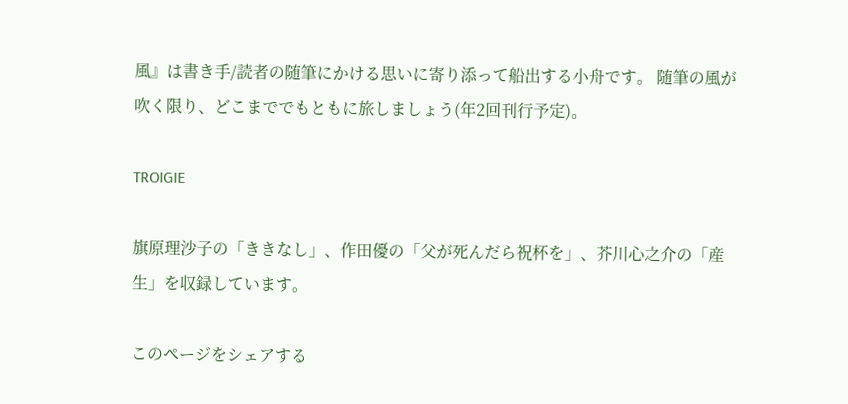風』は書き手/読者の随筆にかける思いに寄り添って船出する小舟です。 随筆の風が吹く限り、どこまででもともに旅しましょう(年2回刊行予定)。

TROIGIE

旗原理沙子の「ききなし」、作田優の「父が死んだら祝杯を」、芥川心之介の「産生」を収録しています。

このページをシェアする